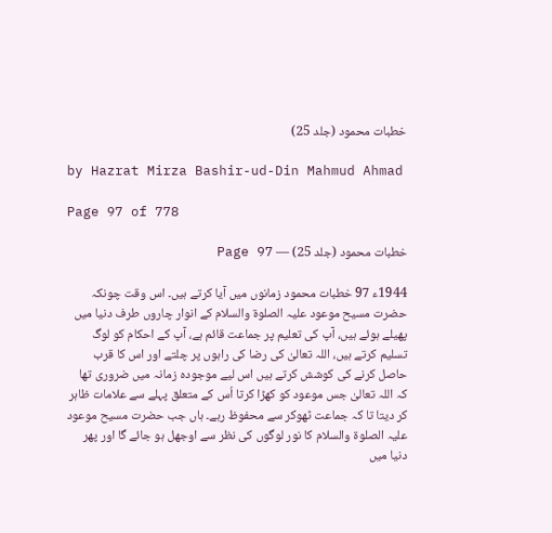خطبات محمود (جلد 25)

by Hazrat Mirza Bashir-ud-Din Mahmud Ahmad

Page 97 of 778

خطبات محمود (جلد 25) — Page 97

1944ء 97 خطبات محمود زمانوں میں آیا کرتے ہیں۔ اس وقت چونکہ حضرت مسیح موعود علیہ الصلوۃ والسلام کے انوار چاروں طرف دنیا میں پھیلے ہوئے ہیں، آپ کی تعلیم پر جماعت قائم ہے، آپ کے احکام کو لوگ تسلیم کرتے ہیں، اللہ تعالیٰ کی رضا کی راہوں پر چلتے اور اس کا قرب حاصل کرنے کی کوشش کرتے ہیں اس لیے موجودہ زمانہ میں ضروری تھا کہ اللہ تعالیٰ جس موعود کو کھڑا کرتا اُس کے متعلق پہلے سے علامات ظاہر کر دیتا تا کہ جماعت ٹھوکر سے محفوظ رہے۔ ہاں جب حضرت مسیح موعود علیہ الصلوة والسلام کا نور لوگوں کی نظر سے اوجھل ہو جائے گا اور پھر دنیا میں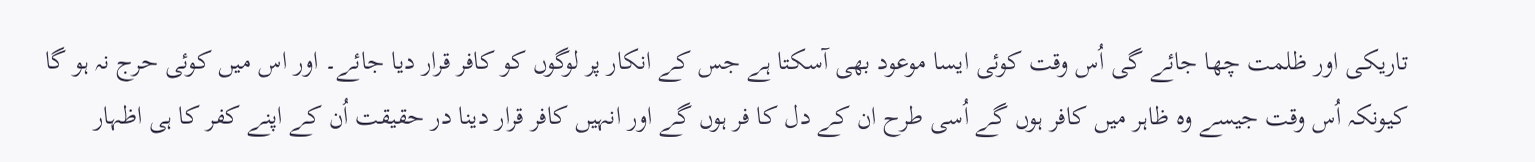تاریکی اور ظلمت چھا جائے گی اُس وقت کوئی ایسا موعود بھی آسکتا ہے جس کے انکار پر لوگوں کو کافر قرار دیا جائے۔ اور اس میں کوئی حرج نہ ہو گا کیونکہ اُس وقت جیسے وہ ظاہر میں کافر ہوں گے اُسی طرح ان کے دل کا فر ہوں گے اور انہیں کافر قرار دینا در حقیقت اُن کے اپنے کفر کا ہی اظہار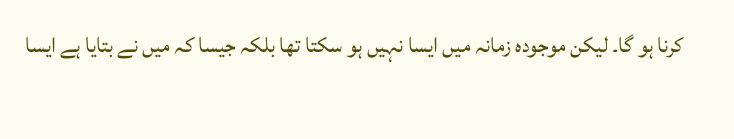کرنا ہو گا۔ لیکن موجودہ زمانہ میں ایسا نہیں ہو سکتا تھا بلکہ جیسا کہ میں نے بتایا ہے ایسا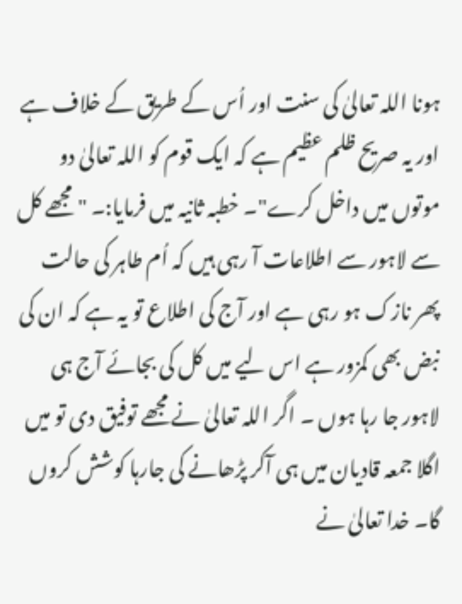ہونا اللہ تعالیٰ کی سنت اور اُس کے طریق کے خلاف ہے اور یہ صریح ظلم عظیم ہے کہ ایک قوم کو اللہ تعالیٰ دو موتوں میں داخل کرے"۔ خطبہ ثانیہ میں فرمایا:۔ " مجھے کل سے لاہور سے اطلاعات آ رہی ہیں کہ اُم طاہر کی حالت پھر نازک ہو رہی ہے اور آج کی اطلاع تو یہ ہے کہ ان کی نبض بھی کمزور ہے اس لیے میں کل کی بجائے آج ہی لاہور جا رہا ہوں ۔ اگر اللہ تعالیٰ نے مجھے توفیق دی تو میں اگلا جمعہ قادیان میں ہی آکر پڑھانے کی جارہا کوشش کروں گا۔ خدا تعالیٰ نے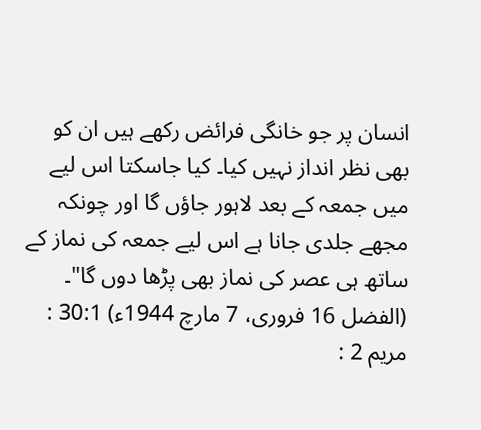انسان پر جو خانگی فرائض رکھے ہیں ان کو بھی نظر انداز نہیں کیا۔ کیا جاسکتا اس لیے میں جمعہ کے بعد لاہور جاؤں گا اور چونکہ مجھے جلدی جانا ہے اس لیے جمعہ کی نماز کے ساتھ ہی عصر کی نماز بھی پڑھا دوں گا"۔ (الفضل 16 فروری، 7 مارچ 1944ء) 30:1 : مريم 2 :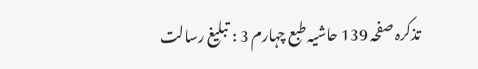تذکرہ صفحہ 139 حاشیہ طبع چہارم 3 : تبلیغ رسالت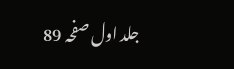جلد اول صفحہ 89